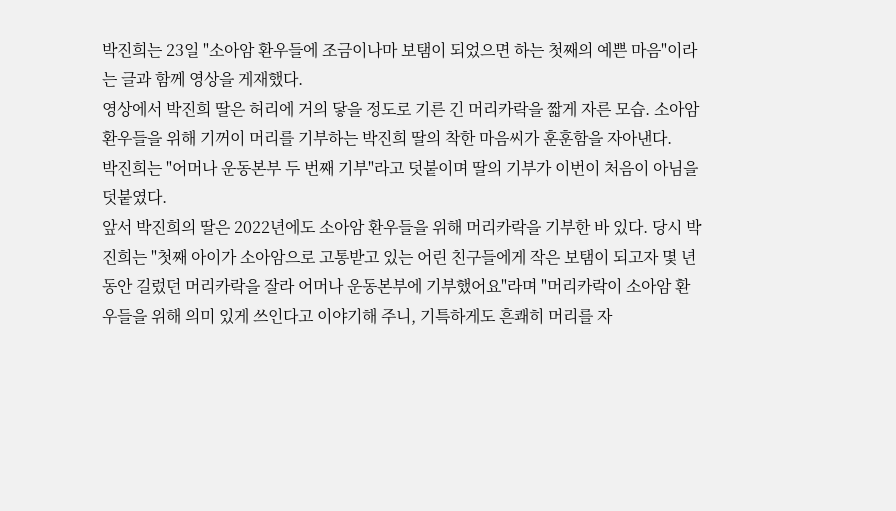박진희는 23일 "소아암 환우들에 조금이나마 보탬이 되었으면 하는 첫째의 예쁜 마음"이라는 글과 함께 영상을 게재했다.
영상에서 박진희 딸은 허리에 거의 닿을 정도로 기른 긴 머리카락을 짧게 자른 모습. 소아암 환우들을 위해 기꺼이 머리를 기부하는 박진희 딸의 착한 마음씨가 훈훈함을 자아낸다.
박진희는 "어머나 운동본부 두 번째 기부"라고 덧붙이며 딸의 기부가 이번이 처음이 아님을 덧붙였다.
앞서 박진희의 딸은 2022년에도 소아암 환우들을 위해 머리카락을 기부한 바 있다. 당시 박진희는 "첫째 아이가 소아암으로 고통받고 있는 어린 친구들에게 작은 보탬이 되고자 몇 년 동안 길렀던 머리카락을 잘라 어머나 운동본부에 기부했어요"라며 "머리카락이 소아암 환우들을 위해 의미 있게 쓰인다고 이야기해 주니, 기특하게도 흔쾌히 머리를 자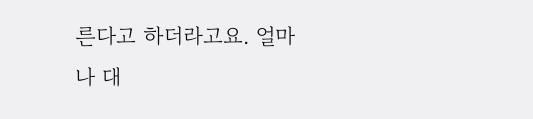른다고 하더라고요. 얼마나 대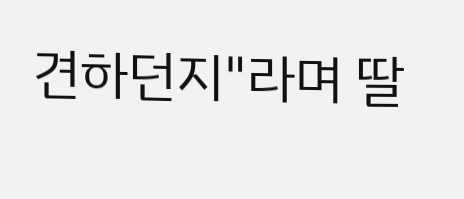견하던지"라며 딸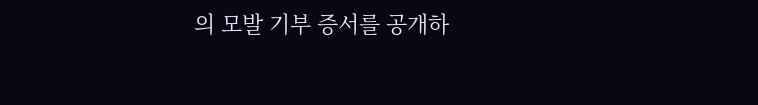의 모발 기부 증서를 공개하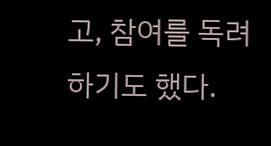고, 참여를 독려하기도 했다.